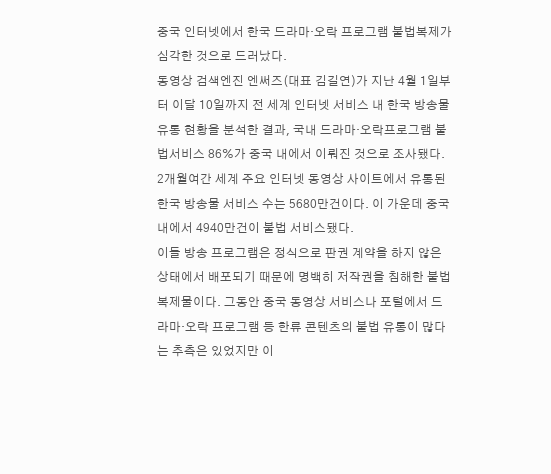중국 인터넷에서 한국 드라마·오락 프로그램 불법복제가 심각한 것으로 드러났다.
동영상 검색엔진 엔써즈(대표 김길연)가 지난 4월 1일부터 이달 10일까지 전 세계 인터넷 서비스 내 한국 방송물 유통 현황을 분석한 결과, 국내 드라마·오락프로그램 불법서비스 86%가 중국 내에서 이뤄진 것으로 조사됐다. 2개월여간 세계 주요 인터넷 동영상 사이트에서 유통된 한국 방송물 서비스 수는 5680만건이다. 이 가운데 중국 내에서 4940만건이 불법 서비스됐다.
이들 방송 프로그램은 정식으로 판권 계약을 하지 않은 상태에서 배포되기 때문에 명백히 저작권을 침해한 불법복제물이다. 그동안 중국 동영상 서비스나 포털에서 드라마·오락 프로그램 등 한류 콘텐츠의 불법 유통이 많다는 추측은 있었지만 이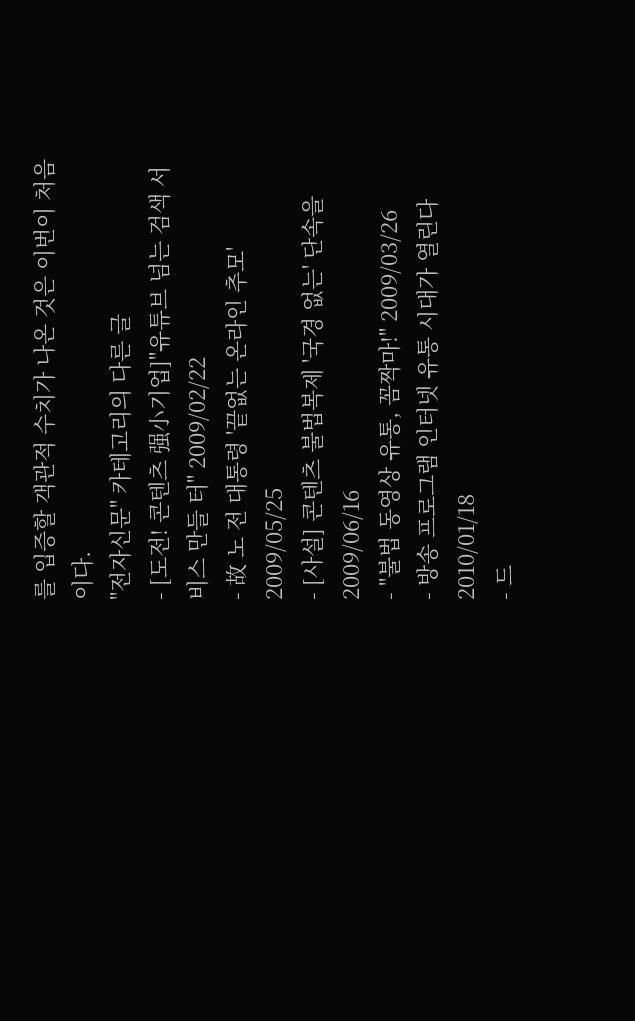를 입증할 객관적 수치가 나온 것은 이번이 처음이다.
"전자신문" 카테고리의 다른 글
- [도전! 콘텐츠 强小기업]"유튜브 넘는 검색 서비스 만들 터" 2009/02/22
- 故 노 전 대통령 '끝없는 온라인 추모' 2009/05/25
- [사설] 콘텐츠 불법복제 '국경 없는' 단속을 2009/06/16
- "불법 동영상 유통, 꼼짝마!" 2009/03/26
- 방송 프로그램 인터넷 유통 시대가 열린다 2010/01/18
- 드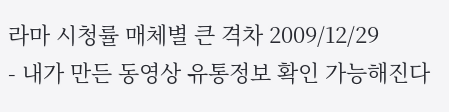라마 시청률 매체별 큰 격차 2009/12/29
- 내가 만든 동영상 유통정보 확인 가능해진다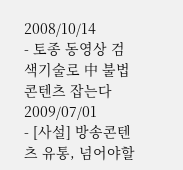2008/10/14
- 토종 동영상 검색기술로 中 불법 콘텐츠 잡는다 2009/07/01
- [사설] 방송콘텐츠 유통, 넘어야할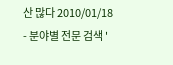산 많다 2010/01/18
- 분야별 전문 검색 '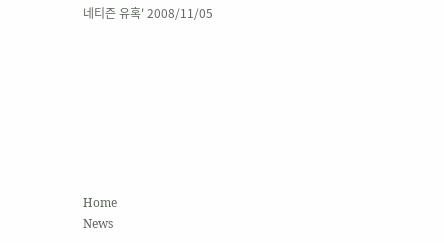네티즌 유혹' 2008/11/05








Home
News